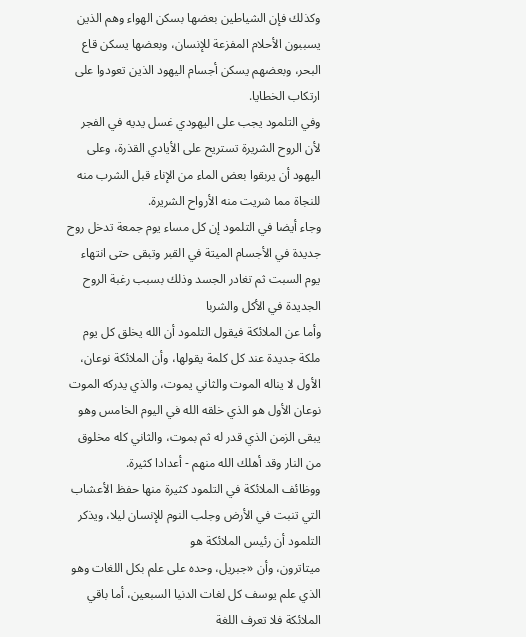وكذلك فإن الشياطين بعضها بسكن الهواء وهم الذين يسببون الأحلام المفزعة للإنسان، وبعضها يسكن قاع البحر، وبعضهم يسكن أجسام اليهود الذين تعودوا على ارتكاب الخطايا.
وفي التلمود يجب على اليهودي غسل يديه في الفجر لأن الروح الشريرة تستريح على الأيادي القذرة، وعلى اليهود أن يربقوا بعض الماء من الإناء قبل الشرب منه للنجاة مما شريت منه الأرواح الشريرة.
وجاء أيضا في التلمود إن كل مساء يوم جمعة تدخل روح جديدة في الأجسام الميتة في القبر وتبقى حتى انتهاء يوم السبت ثم تغادر الجسد وذلك بسبب رغبة الروح الجديدة في الأكل والشربا
وأما عن الملائكة فيقول التلمود أن الله يخلق كل يوم ملكة جديدة عند كل كلمة يقولها، وأن الملائكة نوعان، الأول لا يناله الموت والثاني يموت، والذي يدركه الموت نوعان الأول هو الذي خلقه الله في اليوم الخامس وهو يبقى الزمن الذي قدر له ثم بموت، والثاني كله مخلوق من النار وقد أهلك الله منهم - أعدادا كثيرة.
ووظائف الملائكة في التلمود كثيرة منها حفظ الأعشاب التي تنبت في الأرض وجلب النوم للإنسان ليلا، ويذكر التلمود أن رئيس الملائكة هو
ميتاترون، وأن «جبريل، وحده على علم بكل اللغات وهو الذي علم يوسف كل لغات الدنيا السبعين، أما باقي الملائكة فلا تعرف اللغة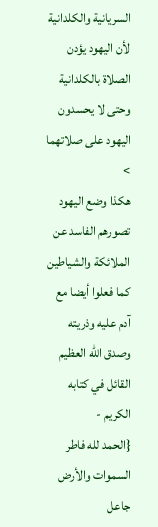السريانية والكلدانية لأن اليهود يؤدن الصلاة بالكلدانية وحتى لا يحسدون اليهود على صلاتهما >
هكذا وضع اليهود تصورهم الفاسد عن الملائكة والشياطين كما فعلوا أيضا مع آدم عليه وذريته وصدق الله العظيم القائل في كتابه الكريم -
{الحمد لله فاطر السموات والأرض جاعل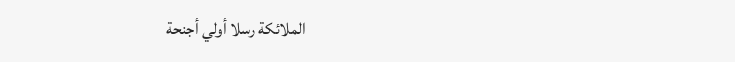الملائكة رسلا أولي أجنحة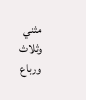مثني وثلاث ورباع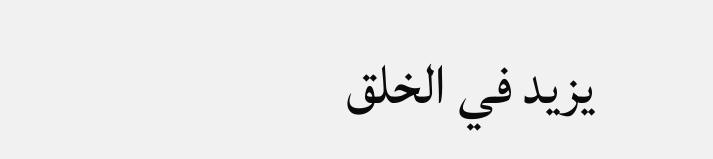يزيد في الخلق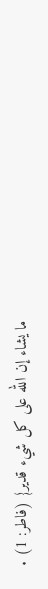ما يشاء إن الله على كل شيء قدير} (فاطر: 1) .